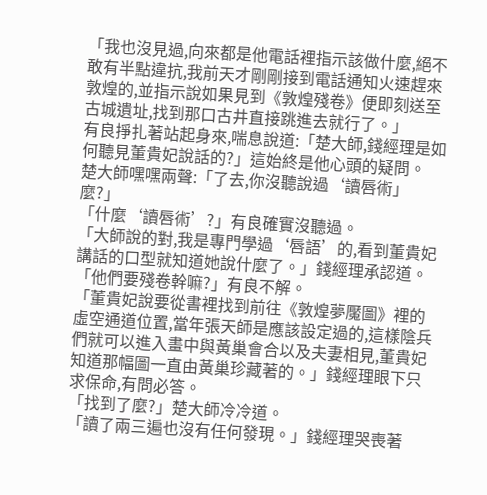「我也沒見過,向來都是他電話裡指示該做什麼,絕不敢有半點違抗,我前天才剛剛接到電話通知火速趕來敦煌的,並指示說如果見到《敦煌殘卷》便即刻送至古城遺址,找到那口古井直接跳進去就行了。」
有良掙扎著站起身來,喘息說道:「楚大師,錢經理是如何聽見董貴妃說話的?」這始終是他心頭的疑問。
楚大師嘿嘿兩聲:「了去,你沒聽說過‘讀唇術」麼?」
「什麼‘讀唇術’?」有良確實沒聽過。
「大師說的對,我是專門學過‘唇語’的,看到董貴妃講話的口型就知道她說什麼了。」錢經理承認道。
「他們要殘卷幹嘛?」有良不解。
「董貴妃說要從書裡找到前往《敦煌夢魘圖》裡的虛空通道位置,當年張天師是應該設定過的,這樣陰兵們就可以進入畫中與黃巢會合以及夫妻相見,董貴妃知道那幅圖一直由黃巢珍藏著的。」錢經理眼下只求保命,有問必答。
「找到了麼?」楚大師冷冷道。
「讀了兩三遍也沒有任何發現。」錢經理哭喪著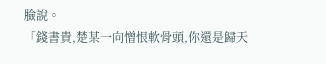臉說。
「錢書貴,楚某一向憎恨軟骨頭,你還是歸天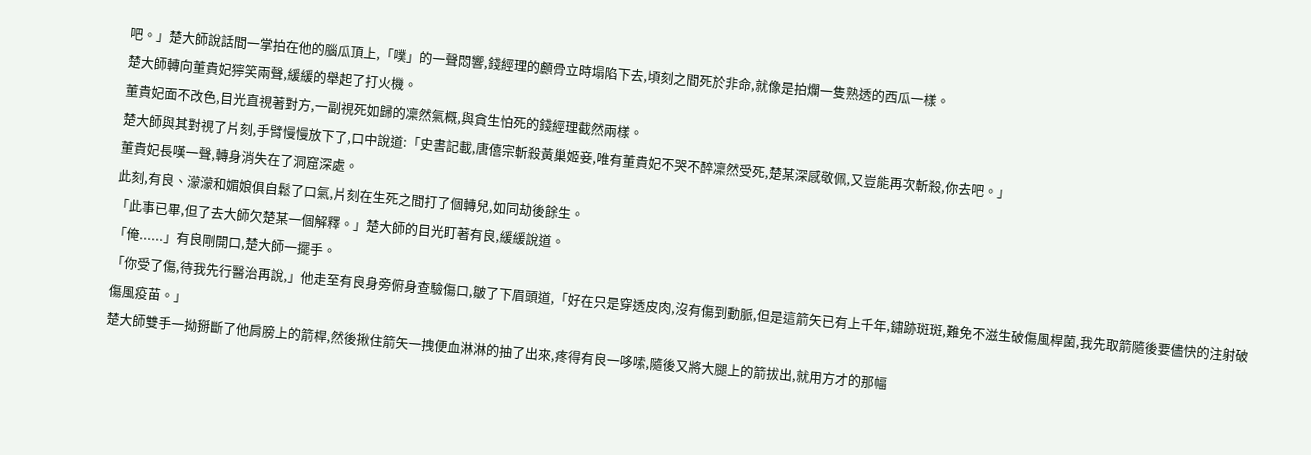吧。」楚大師說話間一掌拍在他的腦瓜頂上,「噗」的一聲悶響,錢經理的顱骨立時塌陷下去,頃刻之間死於非命,就像是拍爛一隻熟透的西瓜一樣。
楚大師轉向董貴妃獰笑兩聲,緩緩的舉起了打火機。
董貴妃面不改色,目光直視著對方,一副視死如歸的凜然氣概,與貪生怕死的錢經理截然兩樣。
楚大師與其對視了片刻,手臂慢慢放下了,口中說道:「史書記載,唐僖宗斬殺黃巢姬妾,唯有董貴妃不哭不醉凜然受死,楚某深感敬佩,又豈能再次斬殺,你去吧。」
董貴妃長嘆一聲,轉身消失在了洞窟深處。
此刻,有良、濛濛和媚娘俱自鬆了口氣,片刻在生死之間打了個轉兒,如同劫後餘生。
「此事已畢,但了去大師欠楚某一個解釋。」楚大師的目光盯著有良,緩緩說道。
「俺......」有良剛開口,楚大師一擺手。
「你受了傷,待我先行醫治再說,」他走至有良身旁俯身查驗傷口,皺了下眉頭道,「好在只是穿透皮肉,沒有傷到動脈,但是這箭矢已有上千年,鏽跡斑斑,難免不滋生破傷風桿菌,我先取箭隨後要儘快的注射破傷風疫苗。」
楚大師雙手一拗掰斷了他肩膀上的箭桿,然後揪住箭矢一拽便血淋淋的抽了出來,疼得有良一哆嗦,隨後又將大腿上的箭拔出,就用方才的那幅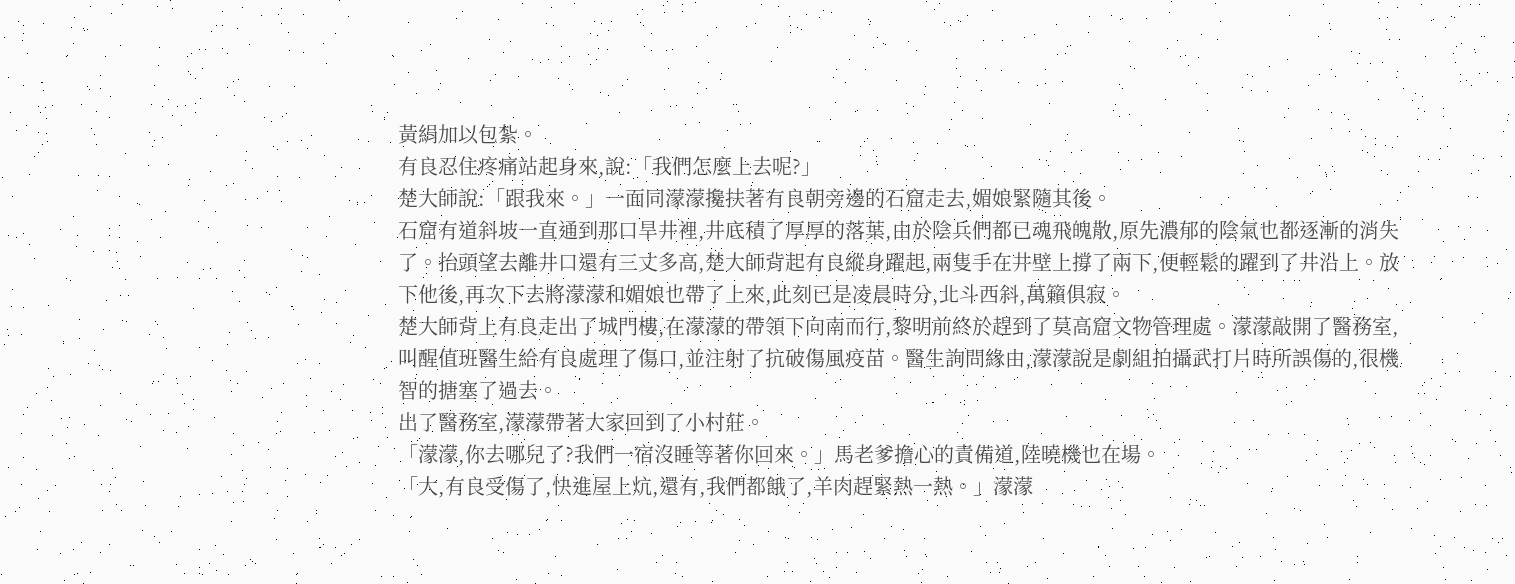黃絹加以包紮。
有良忍住疼痛站起身來,說:「我們怎麼上去呢?」
楚大師說:「跟我來。」一面同濛濛攙扶著有良朝旁邊的石窟走去,媚娘緊隨其後。
石窟有道斜坡一直通到那口旱井裡,井底積了厚厚的落葉,由於陰兵們都已魂飛魄散,原先濃郁的陰氣也都逐漸的消失了。抬頭望去離井口還有三丈多高,楚大師背起有良縱身躍起,兩隻手在井壁上撐了兩下,便輕鬆的躍到了井沿上。放下他後,再次下去將濛濛和媚娘也帶了上來,此刻已是凌晨時分,北斗西斜,萬籟俱寂。
楚大師背上有良走出了城門樓,在濛濛的帶領下向南而行,黎明前終於趕到了莫高窟文物管理處。濛濛敲開了醫務室,叫醒值班醫生給有良處理了傷口,並注射了抗破傷風疫苗。醫生詢問緣由,濛濛說是劇組拍攝武打片時所誤傷的,很機智的搪塞了過去。
出了醫務室,濛濛帶著大家回到了小村莊。
「濛濛,你去哪兒了?我們一宿沒睡等著你回來。」馬老爹擔心的責備道,陸曉機也在場。
「大,有良受傷了,快進屋上炕,還有,我們都餓了,羊肉趕緊熱一熱。」濛濛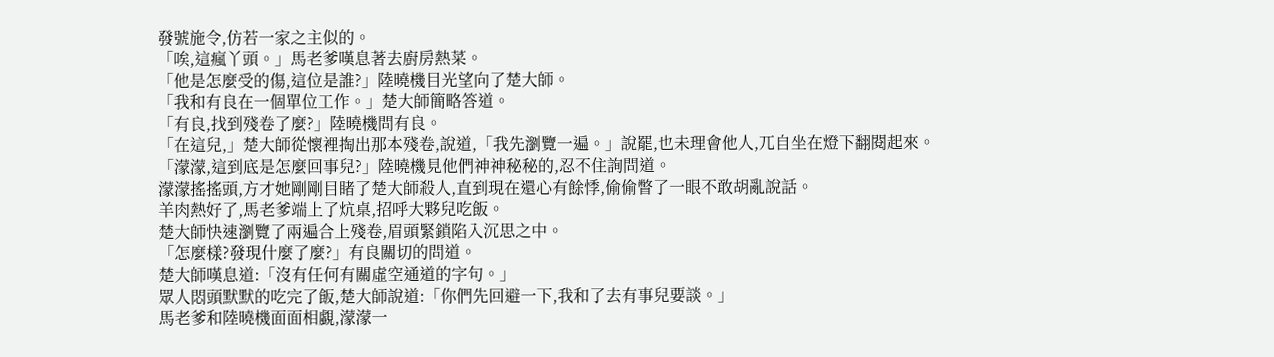發號施令,仿若一家之主似的。
「唉,這瘋丫頭。」馬老爹嘆息著去廚房熱菜。
「他是怎麼受的傷,這位是誰?」陸曉機目光望向了楚大師。
「我和有良在一個單位工作。」楚大師簡略答道。
「有良,找到殘卷了麼?」陸曉機問有良。
「在這兒,」楚大師從懷裡掏出那本殘卷,說道,「我先瀏覽一遍。」說罷,也未理會他人,兀自坐在燈下翻閱起來。
「濛濛,這到底是怎麼回事兒?」陸曉機見他們神神秘秘的,忍不住詢問道。
濛濛搖搖頭,方才她剛剛目睹了楚大師殺人,直到現在還心有餘悸,偷偷瞥了一眼不敢胡亂說話。
羊肉熱好了,馬老爹端上了炕桌,招呼大夥兒吃飯。
楚大師快速瀏覽了兩遍合上殘卷,眉頭緊鎖陷入沉思之中。
「怎麼樣?發現什麼了麼?」有良關切的問道。
楚大師嘆息道:「沒有任何有關虛空通道的字句。」
眾人悶頭默默的吃完了飯,楚大師說道:「你們先回避一下,我和了去有事兒要談。」
馬老爹和陸曉機面面相覷,濛濛一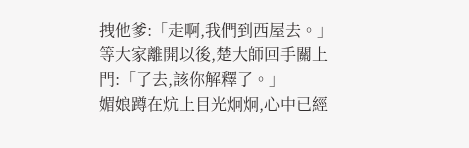拽他爹:「走啊,我們到西屋去。」
等大家離開以後,楚大師回手關上門:「了去,該你解釋了。」
媚娘蹲在炕上目光炯炯,心中已經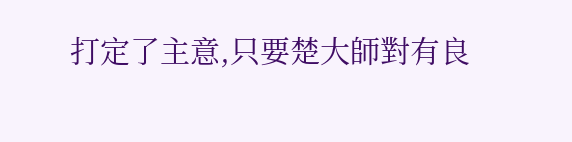打定了主意,只要楚大師對有良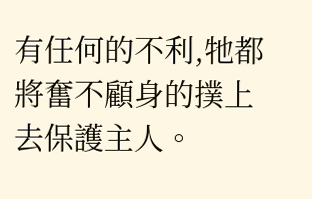有任何的不利,牠都將奮不顧身的撲上去保護主人。